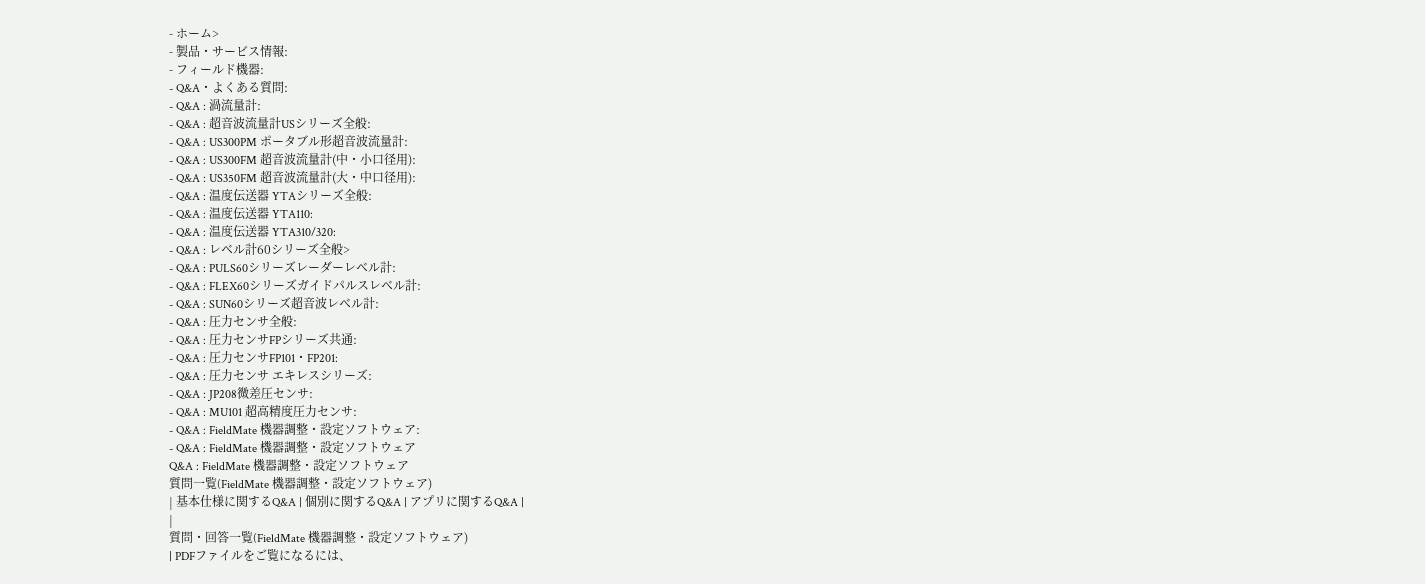- ホーム>
- 製品・サービス情報:
- フィールド機器:
- Q&A・よくある質問:
- Q&A : 渦流量計:
- Q&A : 超音波流量計USシリーズ全般:
- Q&A : US300PM ポータブル形超音波流量計:
- Q&A : US300FM 超音波流量計(中・小口径用):
- Q&A : US350FM 超音波流量計(大・中口径用):
- Q&A : 温度伝送器 YTAシリーズ全般:
- Q&A : 温度伝送器 YTA110:
- Q&A : 温度伝送器 YTA310/320:
- Q&A : レベル計60シリーズ全般>
- Q&A : PULS60シリーズレーダーレベル計:
- Q&A : FLEX60シリーズガイドパルスレベル計:
- Q&A : SUN60シリーズ超音波レベル計:
- Q&A : 圧力センサ全般:
- Q&A : 圧力センサFPシリーズ共通:
- Q&A : 圧力センサFP101・FP201:
- Q&A : 圧力センサ エキレスシリーズ:
- Q&A : JP208微差圧センサ:
- Q&A : MU101 超高精度圧力センサ:
- Q&A : FieldMate 機器調整・設定ソフトウェア:
- Q&A : FieldMate 機器調整・設定ソフトウェア
Q&A : FieldMate 機器調整・設定ソフトウェア
質問一覧(FieldMate 機器調整・設定ソフトウェア)
| 基本仕様に関するQ&A | 個別に関するQ&A | アプリに関するQ&A |
|
質問・回答一覧(FieldMate 機器調整・設定ソフトウェア)
| PDFファイルをご覧になるには、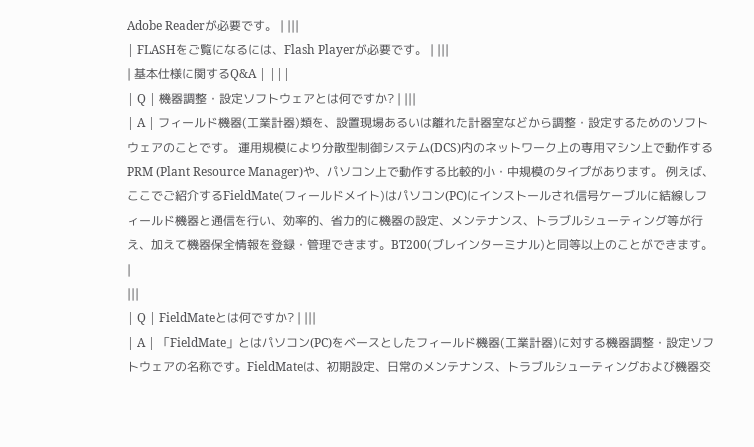Adobe Readerが必要です。 | |||
| FLASHをご覧になるには、Flash Playerが必要です。 | |||
| 基本仕様に関するQ&A | |||
| Q | 機器調整・設定ソフトウェアとは何ですか? | |||
| A | フィールド機器(工業計器)類を、設置現場あるいは離れた計器室などから調整・設定するためのソフトウェアのことです。 運用規模により分散型制御システム(DCS)内のネットワーク上の専用マシン上で動作するPRM (Plant Resource Manager)や、パソコン上で動作する比較的小・中規模のタイプがあります。 例えば、ここでご紹介するFieldMate(フィールドメイト)はパソコン(PC)にインストールされ信号ケーブルに結線しフィールド機器と通信を行い、効率的、省力的に機器の設定、メンテナンス、トラブルシューティング等が行え、加えて機器保全情報を登録・管理できます。BT200(ブレインターミナル)と同等以上のことができます。 |
|||
| Q | FieldMateとは何ですか? | |||
| A | 「FieldMate」とはパソコン(PC)をベースとしたフィールド機器(工業計器)に対する機器調整・設定ソフトウェアの名称です。FieldMateは、初期設定、日常のメンテナンス、トラブルシューティングおよび機器交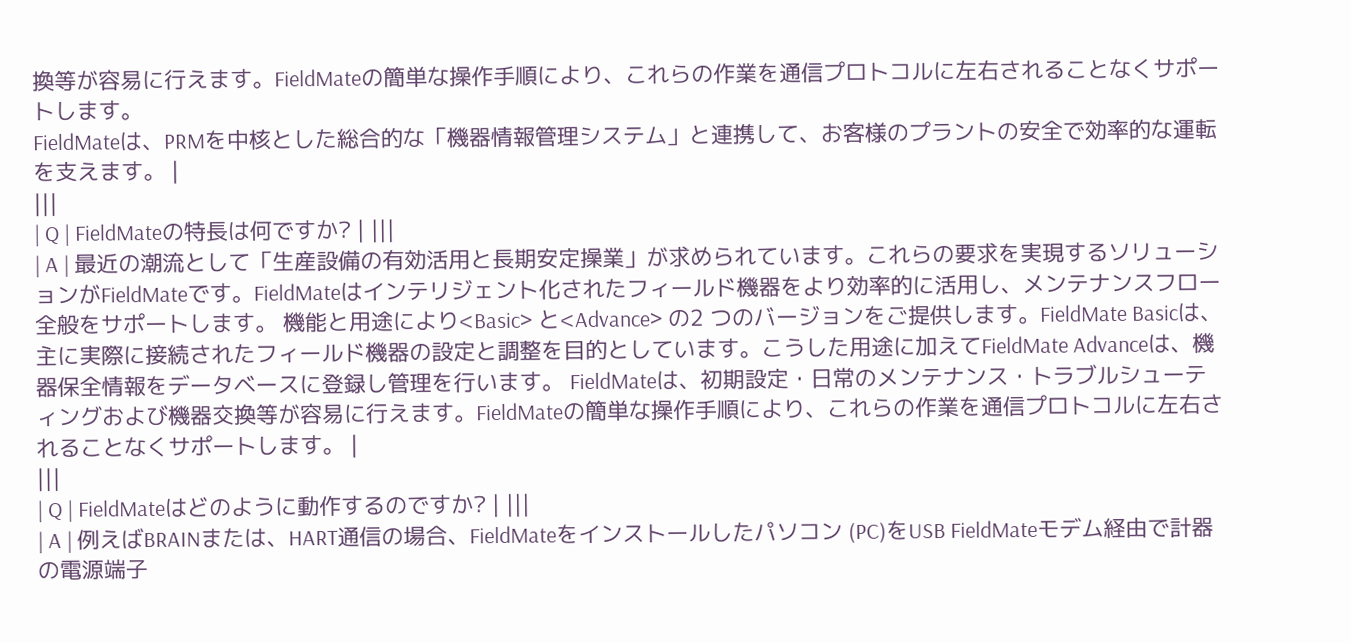換等が容易に行えます。FieldMateの簡単な操作手順により、これらの作業を通信プロトコルに左右されることなくサポートします。
FieldMateは、PRMを中核とした総合的な「機器情報管理システム」と連携して、お客様のプラントの安全で効率的な運転を支えます。 |
|||
| Q | FieldMateの特長は何ですか? | |||
| A | 最近の潮流として「生産設備の有効活用と長期安定操業」が求められています。これらの要求を実現するソリューションがFieldMateです。FieldMateはインテリジェント化されたフィールド機器をより効率的に活用し、メンテナンスフロー全般をサポートします。 機能と用途により<Basic> と<Advance> の2 つのバージョンをご提供します。FieldMate Basicは、主に実際に接続されたフィールド機器の設定と調整を目的としています。こうした用途に加えてFieldMate Advanceは、機器保全情報をデータベースに登録し管理を行います。 FieldMateは、初期設定・日常のメンテナンス・トラブルシューティングおよび機器交換等が容易に行えます。FieldMateの簡単な操作手順により、これらの作業を通信プロトコルに左右されることなくサポートします。 |
|||
| Q | FieldMateはどのように動作するのですか? | |||
| A | 例えばBRAINまたは、HART通信の場合、FieldMateをインストールしたパソコン (PC)をUSB FieldMateモデム経由で計器の電源端子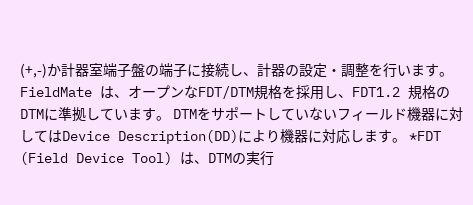(+,-)か計器室端子盤の端子に接続し、計器の設定・調整を行います。 FieldMate は、オープンなFDT/DTM規格を採用し、FDT1.2 規格のDTMに準拠しています。 DTMをサポートしていないフィールド機器に対してはDevice Description(DD)により機器に対応します。 *FDT (Field Device Tool) は、DTMの実行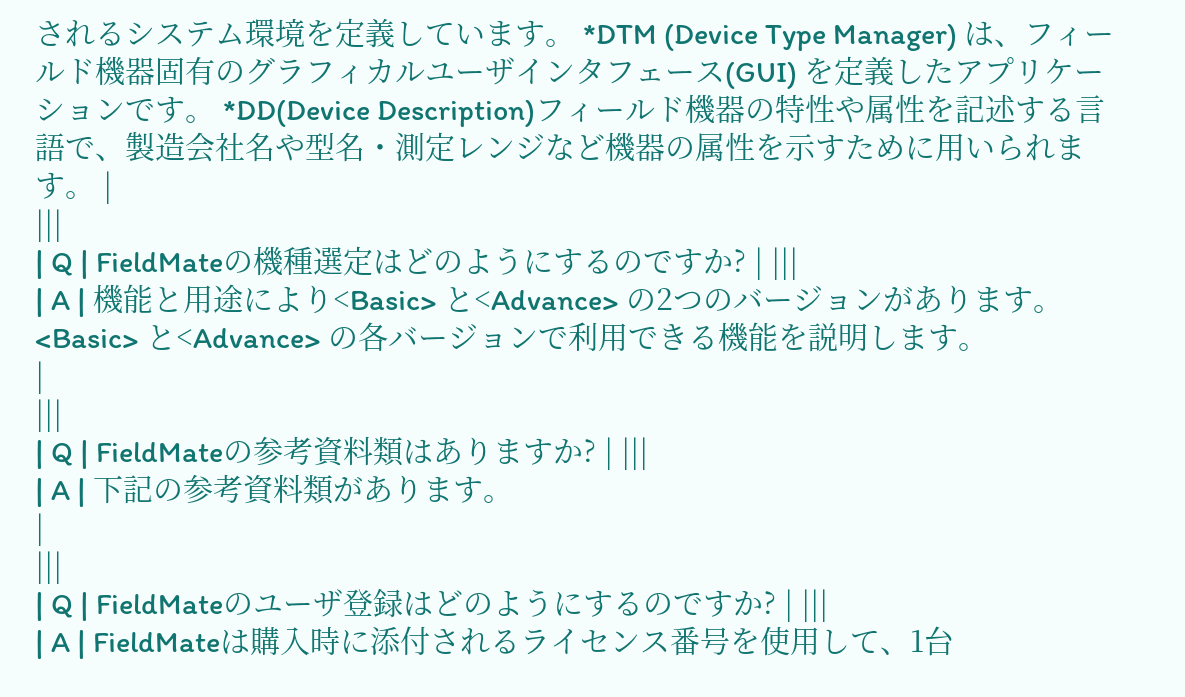されるシステム環境を定義しています。 *DTM (Device Type Manager) は、フィールド機器固有のグラフィカルユーザインタフェース(GUI) を定義したアプリケーションです。 *DD(Device Description)フィールド機器の特性や属性を記述する言語で、製造会社名や型名・測定レンジなど機器の属性を示すために用いられます。 |
|||
| Q | FieldMateの機種選定はどのようにするのですか? | |||
| A | 機能と用途により<Basic> と<Advance> の2つのバージョンがあります。 <Basic> と<Advance> の各バージョンで利用できる機能を説明します。
|
|||
| Q | FieldMateの参考資料類はありますか? | |||
| A | 下記の参考資料類があります。
|
|||
| Q | FieldMateのユーザ登録はどのようにするのですか? | |||
| A | FieldMateは購入時に添付されるライセンス番号を使用して、1台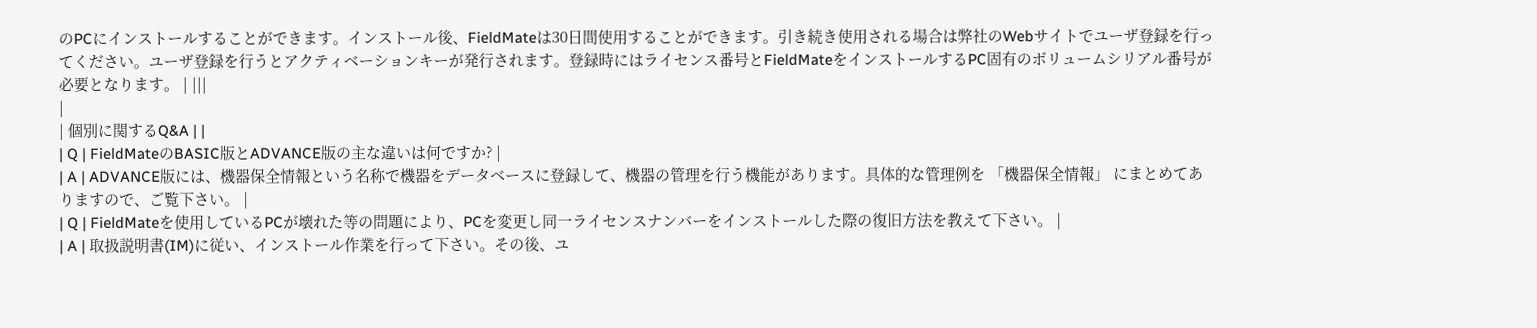のPCにインストールすることができます。インストール後、FieldMateは30日間使用することができます。引き続き使用される場合は弊社のWebサイトでユーザ登録を行ってください。ユーザ登録を行うとアクティベーションキーが発行されます。登録時にはライセンス番号とFieldMateをインストールするPC固有のボリュームシリアル番号が必要となります。 | |||
|
| 個別に関するQ&A | |
| Q | FieldMateのBASIC版とADVANCE版の主な違いは何ですか? |
| A | ADVANCE版には、機器保全情報という名称で機器をデータベースに登録して、機器の管理を行う機能があります。具体的な管理例を 「機器保全情報」 にまとめてありますので、ご覧下さい。 |
| Q | FieldMateを使用しているPCが壊れた等の問題により、PCを変更し同一ライセンスナンバーをインストールした際の復旧方法を教えて下さい。 |
| A | 取扱説明書(IM)に従い、インストール作業を行って下さい。その後、ユ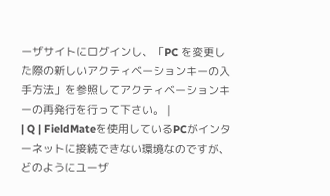ーザサイトにログインし、「PC を変更した際の新しいアクティベーションキーの入手方法」を参照してアクティベーションキーの再発行を行って下さい。 |
| Q | FieldMateを使用しているPCがインターネットに接続できない環境なのですが、どのようにユーザ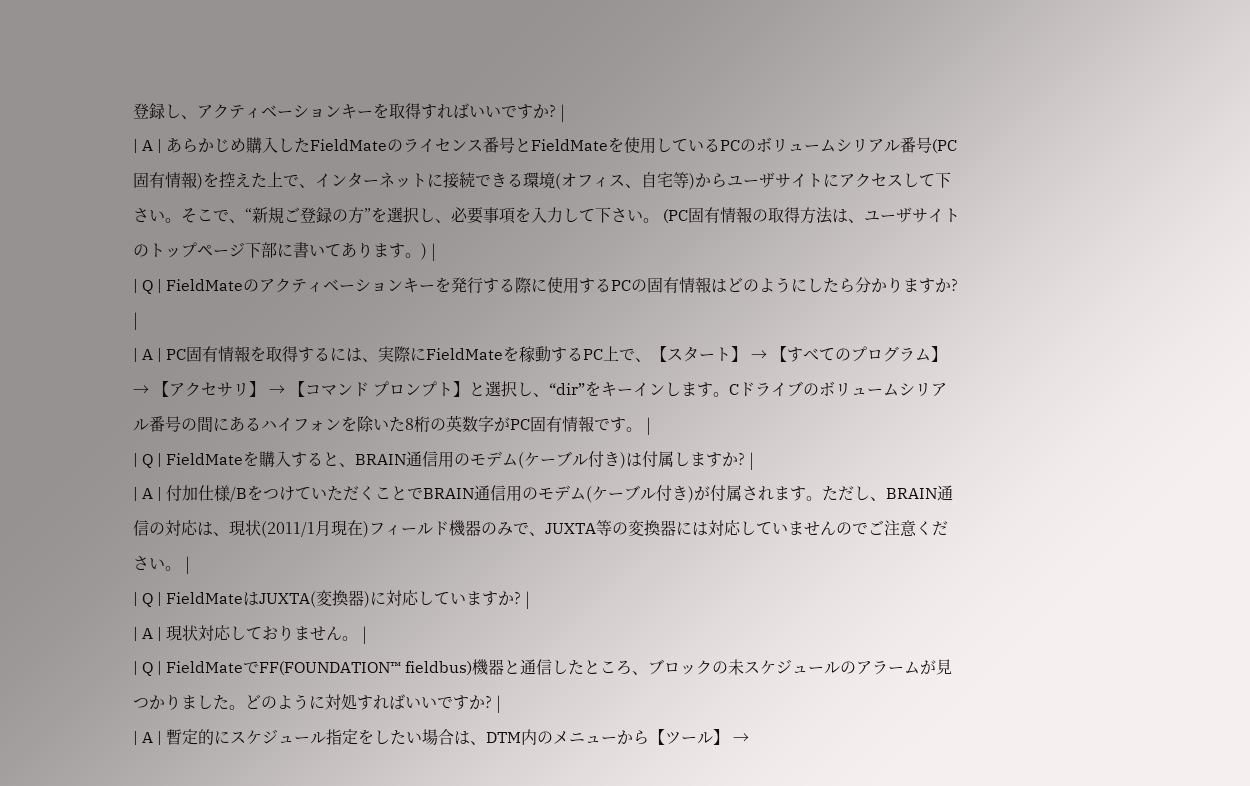登録し、アクティベーションキーを取得すればいいですか? |
| A | あらかじめ購入したFieldMateのライセンス番号とFieldMateを使用しているPCのボリュームシリアル番号(PC固有情報)を控えた上で、インターネットに接続できる環境(オフィス、自宅等)からユーザサイトにアクセスして下さい。そこで、“新規ご登録の方”を選択し、必要事項を入力して下さい。 (PC固有情報の取得方法は、ユーザサイトのトップページ下部に書いてあります。) |
| Q | FieldMateのアクティベーションキーを発行する際に使用するPCの固有情報はどのようにしたら分かりますか? |
| A | PC固有情報を取得するには、実際にFieldMateを稼動するPC上で、【スタート】 → 【すべてのプログラム】 → 【アクセサリ】 → 【コマンド プロンプト】と選択し、“dir”をキーインします。Cドライブのボリュームシリアル番号の間にあるハイフォンを除いた8桁の英数字がPC固有情報です。 |
| Q | FieldMateを購入すると、BRAIN通信用のモデム(ケーブル付き)は付属しますか? |
| A | 付加仕様/BをつけていただくことでBRAIN通信用のモデム(ケーブル付き)が付属されます。ただし、BRAIN通信の対応は、現状(2011/1月現在)フィールド機器のみで、JUXTA等の変換器には対応していませんのでご注意ください。 |
| Q | FieldMateはJUXTA(変換器)に対応していますか? |
| A | 現状対応しておりません。 |
| Q | FieldMateでFF(FOUNDATION™ fieldbus)機器と通信したところ、ブロックの未スケジュールのアラームが見つかりました。どのように対処すればいいですか? |
| A | 暫定的にスケジュール指定をしたい場合は、DTM内のメニューから【ツール】 →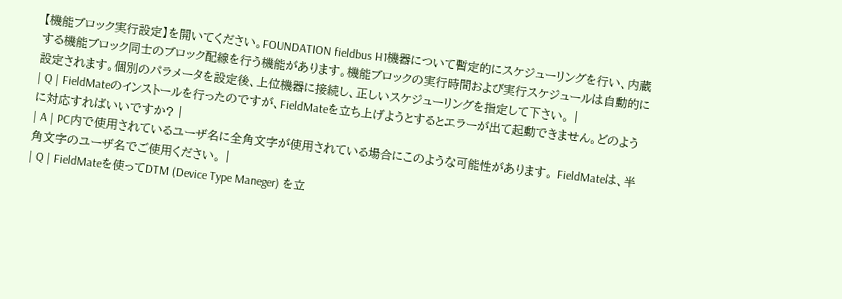【機能ブロック実行設定】を開いてください。FOUNDATION fieldbus H1機器について暫定的にスケジューリングを行い、内蔵する機能ブロック同士のブロック配線を行う機能があります。機能ブロックの実行時間および実行スケジュールは自動的に設定されます。個別のパラメータを設定後、上位機器に接続し、正しいスケジューリングを指定して下さい。 |
| Q | FieldMateのインストールを行ったのですが、FieldMateを立ち上げようとするとエラーが出て起動できません。どのように対応すればいいですか? |
| A | PC内で使用されているユーザ名に全角文字が使用されている場合にこのような可能性があります。 FieldMateは、半角文字のユーザ名でご使用ください。 |
| Q | FieldMateを使ってDTM (Device Type Maneger) を立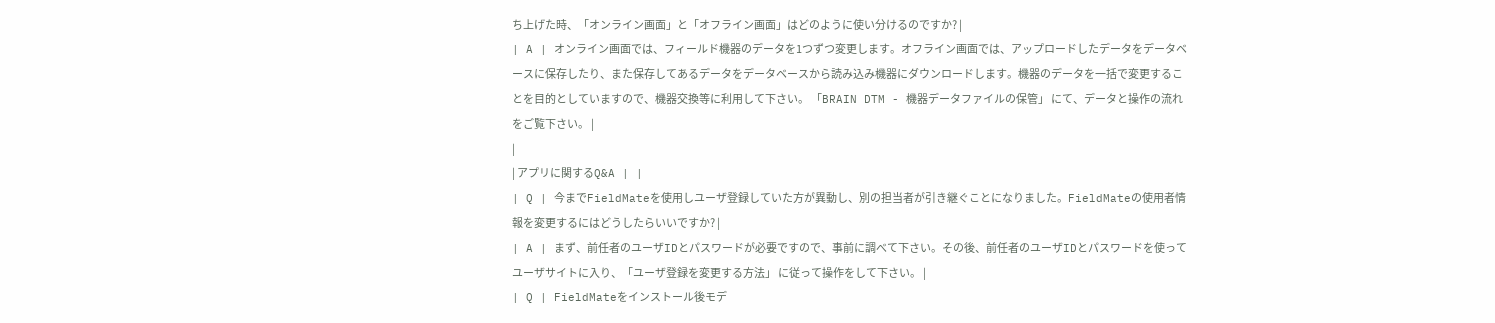ち上げた時、「オンライン画面」と「オフライン画面」はどのように使い分けるのですか? |
| A | オンライン画面では、フィールド機器のデータを1つずつ変更します。オフライン画面では、アップロードしたデータをデータベースに保存したり、また保存してあるデータをデータベースから読み込み機器にダウンロードします。機器のデータを一括で変更することを目的としていますので、機器交換等に利用して下さい。 「BRAIN DTM - 機器データファイルの保管」 にて、データと操作の流れをご覧下さい。 |
|
| アプリに関するQ&A | |
| Q | 今までFieldMateを使用しユーザ登録していた方が異動し、別の担当者が引き継ぐことになりました。FieldMateの使用者情報を変更するにはどうしたらいいですか? |
| A | まず、前任者のユーザIDとパスワードが必要ですので、事前に調べて下さい。その後、前任者のユーザIDとパスワードを使ってユーザサイトに入り、「ユーザ登録を変更する方法」 に従って操作をして下さい。 |
| Q | FieldMateをインストール後モデ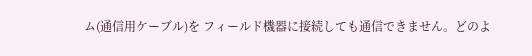ム(通信用ケーブル)を フィールド機器に接続しても通信できません。どのよ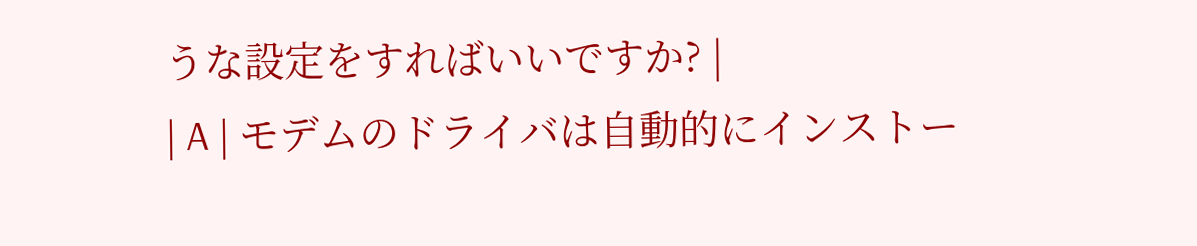うな設定をすればいいですか? |
| A | モデムのドライバは自動的にインストー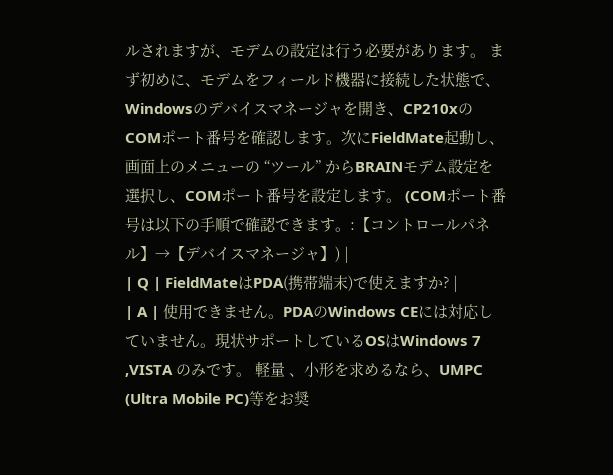ルされますが、モデムの設定は行う必要があります。 まず初めに、モデムをフィールド機器に接続した状態で、Windowsのデバイスマネージャを開き、CP210xのCOMポート番号を確認します。次にFieldMate起動し、画面上のメニューの “ツール” からBRAINモデム設定を選択し、COMポート番号を設定します。 (COMポート番号は以下の手順で確認できます。:【コントロールパネル】→【デバイスマネージャ】) |
| Q | FieldMateはPDA(携帯端末)で使えますか? |
| A | 使用できません。PDAのWindows CEには対応していません。現状サポートしているOSはWindows 7 ,VISTA のみです。 軽量 、小形を求めるなら、UMPC (Ultra Mobile PC)等をお奨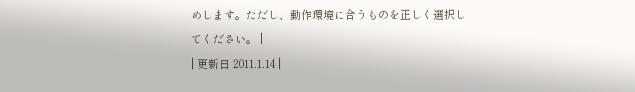めします。ただし、動作環境に合うものを正しく選択してください。 |
| 更新日 2011.1.14 |